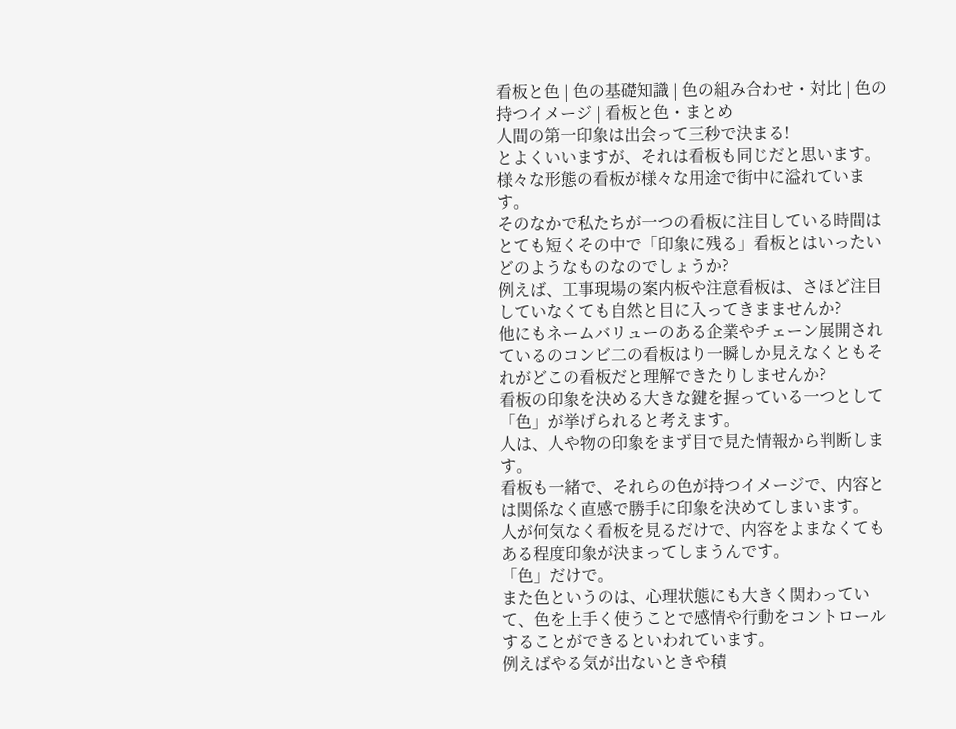看板と色 | 色の基礎知識 | 色の組み合わせ・対比 | 色の持つイメージ | 看板と色・まとめ
人間の第一印象は出会って三秒で決まる!
とよくいいますが、それは看板も同じだと思います。
様々な形態の看板が様々な用途で街中に溢れています。
そのなかで私たちが一つの看板に注目している時間はとても短くその中で「印象に残る」看板とはいったいどのようなものなのでしょうか?
例えば、工事現場の案内板や注意看板は、さほど注目していなくても自然と目に入ってきまませんか?
他にもネームバリューのある企業やチェーン展開されているのコンビ二の看板はり一瞬しか見えなくともそれがどこの看板だと理解できたりしませんか?
看板の印象を決める大きな鍵を握っている一つとして「色」が挙げられると考えます。
人は、人や物の印象をまず目で見た情報から判断します。
看板も一緒で、それらの色が持つイメージで、内容とは関係なく直感で勝手に印象を決めてしまいます。
人が何気なく看板を見るだけで、内容をよまなくてもある程度印象が決まってしまうんです。
「色」だけで。
また色というのは、心理状態にも大きく関わっていて、色を上手く使うことで感情や行動をコントロールすることができるといわれています。
例えばやる気が出ないときや積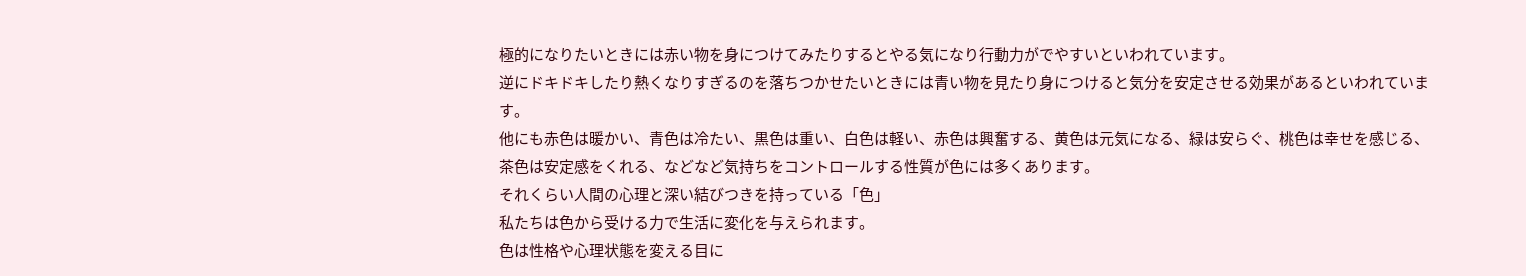極的になりたいときには赤い物を身につけてみたりするとやる気になり行動力がでやすいといわれています。
逆にドキドキしたり熱くなりすぎるのを落ちつかせたいときには青い物を見たり身につけると気分を安定させる効果があるといわれています。
他にも赤色は暖かい、青色は冷たい、黒色は重い、白色は軽い、赤色は興奮する、黄色は元気になる、緑は安らぐ、桃色は幸せを感じる、茶色は安定感をくれる、などなど気持ちをコントロールする性質が色には多くあります。
それくらい人間の心理と深い結びつきを持っている「色」
私たちは色から受ける力で生活に変化を与えられます。
色は性格や心理状態を変える目に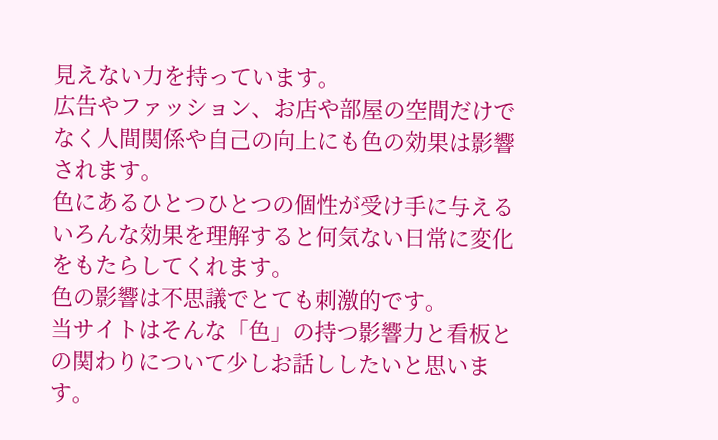見えない力を持っています。
広告やファッション、お店や部屋の空間だけでなく人間関係や自己の向上にも色の効果は影響されます。
色にあるひとつひとつの個性が受け手に与えるいろんな効果を理解すると何気ない日常に変化をもたらしてくれます。
色の影響は不思議でとても刺激的です。
当サイトはそんな「色」の持つ影響力と看板との関わりについて少しお話ししたいと思います。